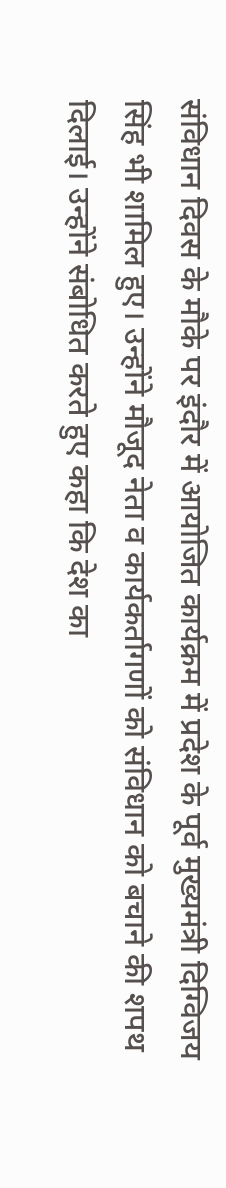संविधान दिवस के मौके पर इंदौर में आयोजित कार्यक्रम में प्रदेश के पूर्व मुख्यमंत्री दिग्विजय सिंह भी शामिल हुए। उन्होंने मौजूद नेता व कार्यकर्तागणों को संविधान को बचाने की शपथ दिलाई। उन्होंने संबोधित करते हुए कहा कि देश का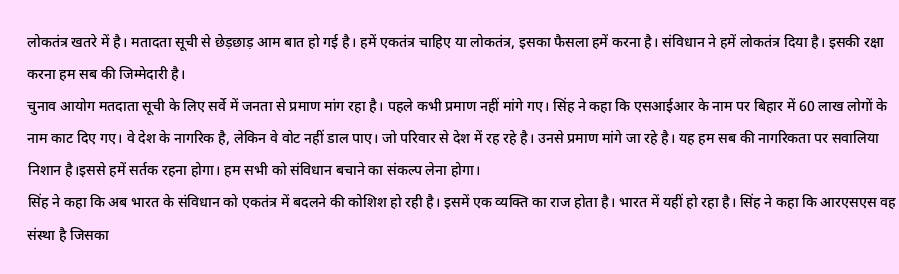लोकतंत्र खतरे में है। मतादता सूची से छेड़छाड़ आम बात हो गई है। हमें एकतंत्र चाहिए या लोकतंत्र, इसका फैसला हमें करना है। संविधान ने हमें लोकतंत्र दिया है। इसकी रक्षा करना हम सब की जिम्मेदारी है।
चुनाव आयोग मतदाता सूची के लिए सर्वे में जनता से प्रमाण मांग रहा है। पहले कभी प्रमाण नहीं मांगे गए। सिंह ने कहा कि एसआईआर के नाम पर बिहार में 60 लाख लोगों के नाम काट दिए गए। वे देश के नागरिक है, लेकिन वे वोट नहीं डाल पाए। जो परिवार से देश में रह रहे है। उनसे प्रमाण मांगे जा रहे है। यह हम सब की नागरिकता पर सवालिया निशान है।इससे हमें सर्तक रहना होगा। हम सभी को संविधान बचाने का संकल्प लेना होगा।
सिंह ने कहा कि अब भारत के संविधान को एकतंत्र में बदलने की कोशिश हो रही है। इसमें एक व्यक्ति का राज होता है। भारत में यहीं हो रहा है। सिंह ने कहा कि आरएसएस वह संस्था है जिसका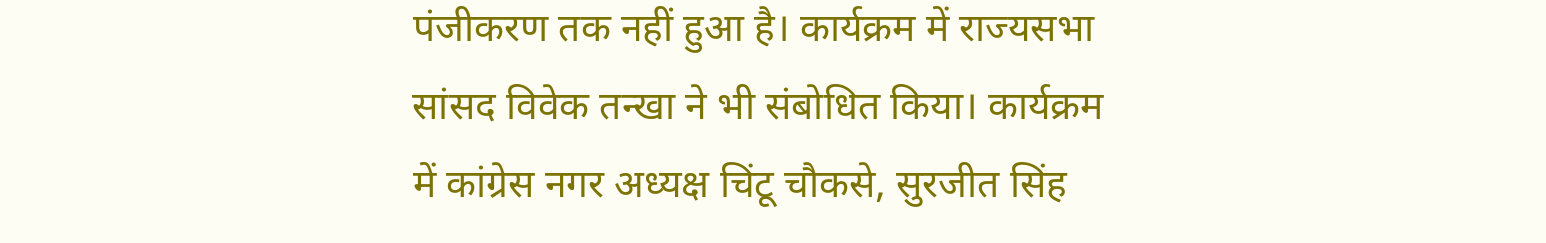पंजीकरण तक नहीं हुआ है। कार्यक्रम में राज्यसभा सांसद विवेक तन्खा ने भी संबोधित किया। कार्यक्रम में कांग्रेस नगर अध्यक्ष चिंटू चौकसे, सुरजीत सिंह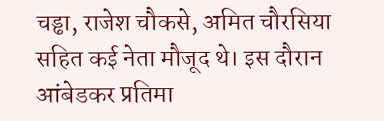चड्ढा, राजेश चौकसे, अमित चौरसिया सहित कई नेता मौजूद थे। इस दौरान आंबेडकर प्रतिमा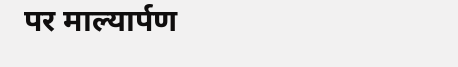पर माल्यार्पण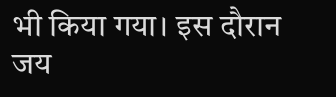भी किया गया। इस दौरान जय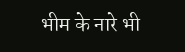भीम के नारे भी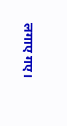लगाए गए।